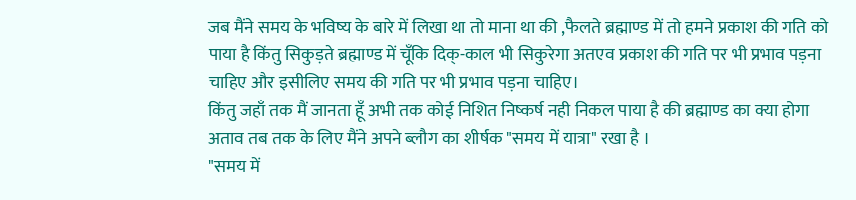जब मैंने समय के भविष्य के बारे में लिखा था तो माना था की ,फैलते ब्रह्माण्ड में तो हमने प्रकाश की गति को पाया है किंतु सिकुड़ते ब्रह्माण्ड में चूँकि दिक्-काल भी सिकुरेगा अतएव प्रकाश की गति पर भी प्रभाव पड़ना चाहिए और इसीलिए समय की गति पर भी प्रभाव पड़ना चाहिए।
किंतु जहाँ तक मैं जानता हूँ अभी तक कोई निशित निष्कर्ष नही निकल पाया है की ब्रह्माण्ड का क्या होगा अताव तब तक के लिए मैंने अपने ब्लौग का शीर्षक "समय में यात्रा" रखा है ।
"समय में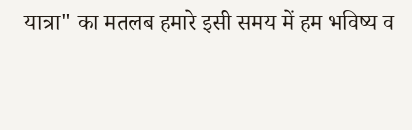यात्रा" का मतलब हमारे इसी समय में हम भविष्य व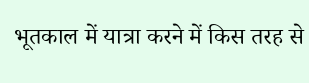भूतकाल में यात्रा करने में किस तरह से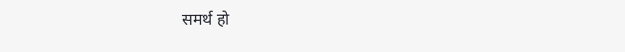समर्थ हो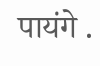पायंगे .